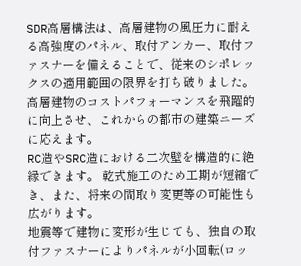SDR高層構法は、高層建物の風圧力に耐える高強度のパネル、取付アンカー、取付ファスナーを備えることで、従来のシポレックスの適用範囲の限界を打ち破りました。高層建物のコストパフォーマンスを飛躍的に向上させ、これからの都市の建築ニーズに応えます。
RC造やSRC造における二次壁を構造的に絶縁できます。 乾式施工のため工期が短縮でき、また、将来の間取り変更等の可能性も広がります。
地震等で建物に変形が生じても、独自の取付ファスナーによりパネルが小回転(ロッ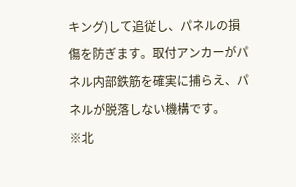キング)して追従し、パネルの損傷を防ぎます。取付アンカーがパネル内部鉄筋を確実に捕らえ、パネルが脱落しない機構です。
※北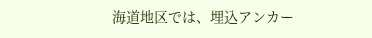海道地区では、埋込アンカー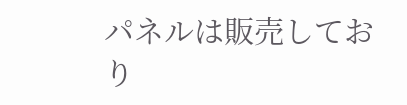パネルは販売しており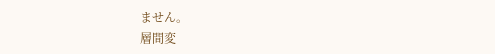ません。
層間変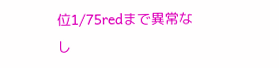位1/75redまで異常なし